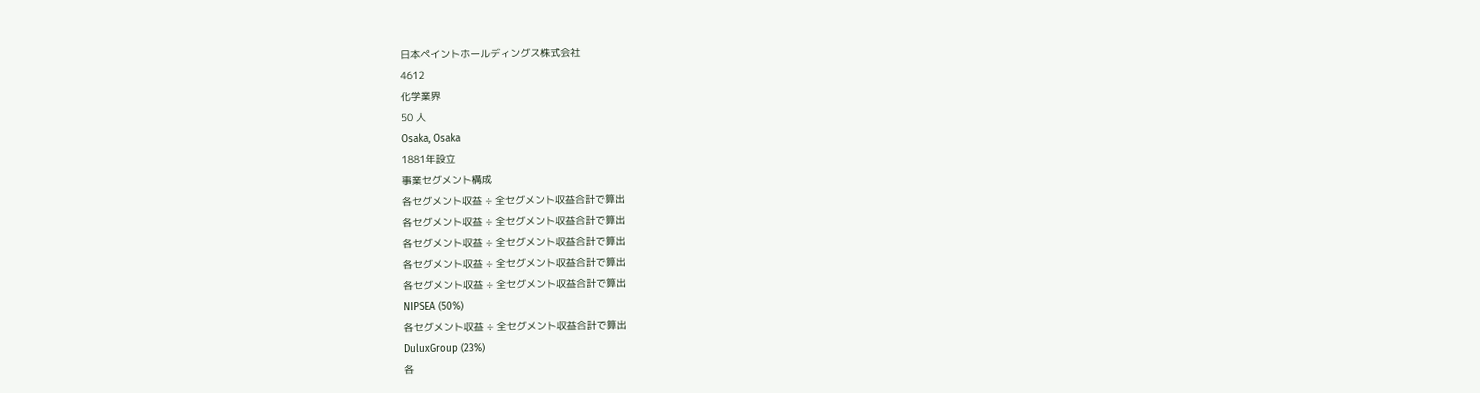日本ペイントホールディングス株式会社
4612
化学業界
50 人
Osaka, Osaka
1881年設立
事業セグメント構成
各セグメント収益 ÷ 全セグメント収益合計で算出
各セグメント収益 ÷ 全セグメント収益合計で算出
各セグメント収益 ÷ 全セグメント収益合計で算出
各セグメント収益 ÷ 全セグメント収益合計で算出
各セグメント収益 ÷ 全セグメント収益合計で算出
NIPSEA (50%)
各セグメント収益 ÷ 全セグメント収益合計で算出
DuluxGroup (23%)
各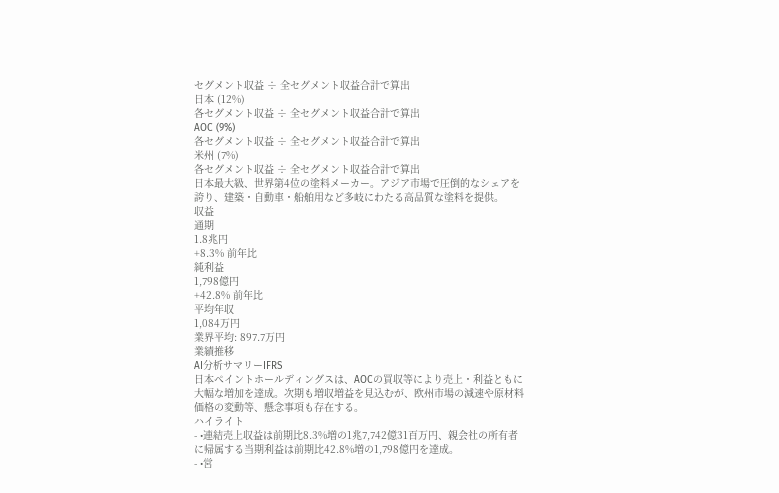セグメント収益 ÷ 全セグメント収益合計で算出
日本 (12%)
各セグメント収益 ÷ 全セグメント収益合計で算出
AOC (9%)
各セグメント収益 ÷ 全セグメント収益合計で算出
米州 (7%)
各セグメント収益 ÷ 全セグメント収益合計で算出
日本最大級、世界第4位の塗料メーカー。アジア市場で圧倒的なシェアを誇り、建築・自動車・船舶用など多岐にわたる高品質な塗料を提供。
収益
通期
1.8兆円
+8.3% 前年比
純利益
1,798億円
+42.8% 前年比
平均年収
1,084万円
業界平均: 897.7万円
業績推移
AI分析サマリーIFRS
日本ペイントホールディングスは、AOCの買収等により売上・利益ともに大幅な増加を達成。次期も増収増益を見込むが、欧州市場の減速や原材料価格の変動等、懸念事項も存在する。
ハイライト
- •連結売上収益は前期比8.3%増の1兆7,742億31百万円、親会社の所有者に帰属する当期利益は前期比42.8%増の1,798億円を達成。
- •営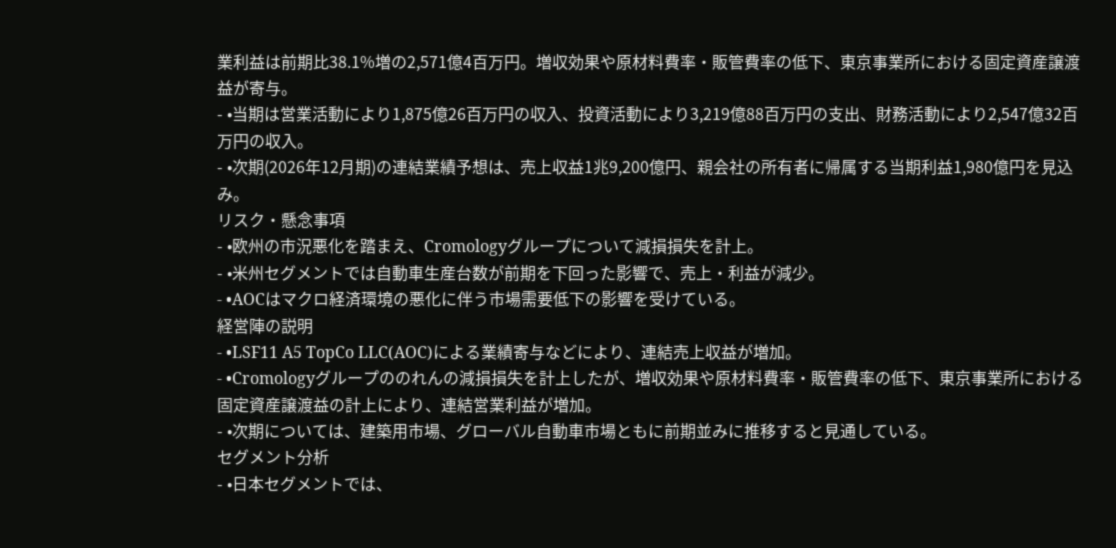業利益は前期比38.1%増の2,571億4百万円。増収効果や原材料費率・販管費率の低下、東京事業所における固定資産譲渡益が寄与。
- •当期は営業活動により1,875億26百万円の収入、投資活動により3,219億88百万円の支出、財務活動により2,547億32百万円の収入。
- •次期(2026年12月期)の連結業績予想は、売上収益1兆9,200億円、親会社の所有者に帰属する当期利益1,980億円を見込み。
リスク・懸念事項
- •欧州の市況悪化を踏まえ、Cromologyグループについて減損損失を計上。
- •米州セグメントでは自動車生産台数が前期を下回った影響で、売上・利益が減少。
- •AOCはマクロ経済環境の悪化に伴う市場需要低下の影響を受けている。
経営陣の説明
- •LSF11 A5 TopCo LLC(AOC)による業績寄与などにより、連結売上収益が増加。
- •Cromologyグループののれんの減損損失を計上したが、増収効果や原材料費率・販管費率の低下、東京事業所における固定資産譲渡益の計上により、連結営業利益が増加。
- •次期については、建築用市場、グローバル自動車市場ともに前期並みに推移すると見通している。
セグメント分析
- •日本セグメントでは、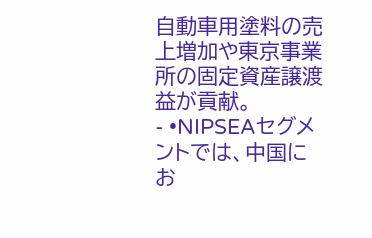自動車用塗料の売上増加や東京事業所の固定資産譲渡益が貢献。
- •NIPSEAセグメントでは、中国にお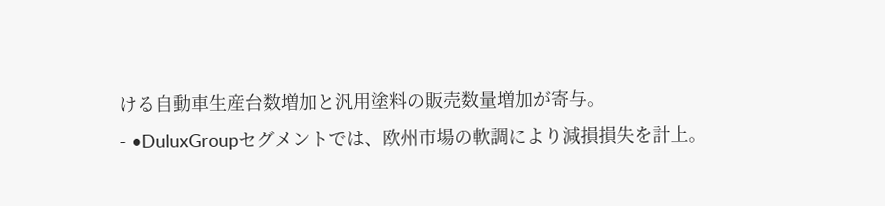ける自動車生産台数増加と汎用塗料の販売数量増加が寄与。
- •DuluxGroupセグメントでは、欧州市場の軟調により減損損失を計上。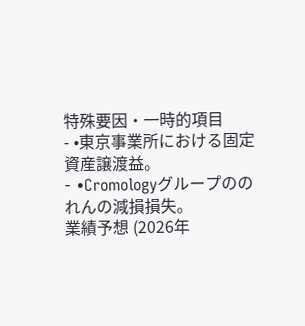特殊要因・一時的項目
- •東京事業所における固定資産譲渡益。
- •Cromologyグループののれんの減損損失。
業績予想 (2026年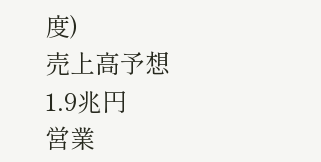度)
売上高予想
1.9兆円
営業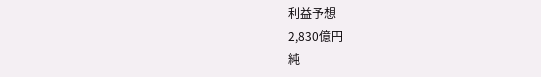利益予想
2,830億円
純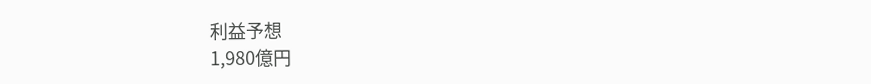利益予想
1,980億円